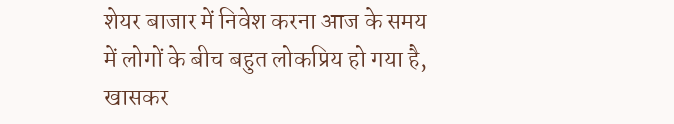शेयर बाजार में निवेश करना आज के समय में लोगों के बीच बहुत लोकप्रिय हो गया है, खासकर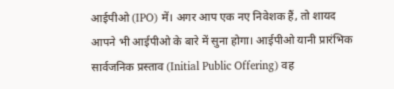आईपीओ (IPO) में। अगर आप एक नए निवेशक हैं, तो शायद आपने भी आईपीओ के बारे में सुना होगा। आईपीओ यानी प्रारंभिक सार्वजनिक प्रस्ताव (Initial Public Offering) वह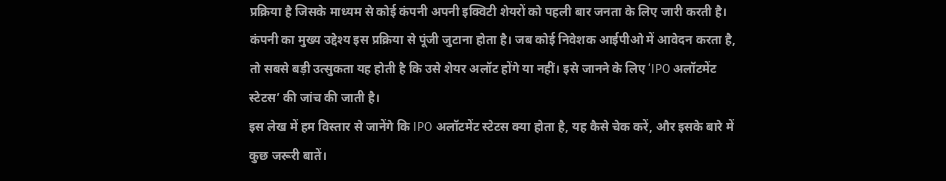प्रक्रिया है जिसके माध्यम से कोई कंपनी अपनी इक्विटी शेयरों को पहली बार जनता के लिए जारी करती है। कंपनी का मुख्य उद्देश्य इस प्रक्रिया से पूंजी जुटाना होता है। जब कोई निवेशक आईपीओ में आवेदन करता है, तो सबसे बड़ी उत्सुकता यह होती है कि उसे शेयर अलॉट होंगे या नहीं। इसे जानने के लिए ‘IPO अलॉटमेंट स्टेटस’ की जांच की जाती है।
इस लेख में हम विस्तार से जानेंगे कि IPO अलॉटमेंट स्टेटस क्या होता है, यह कैसे चेक करें, और इसके बारे में कुछ जरूरी बातें।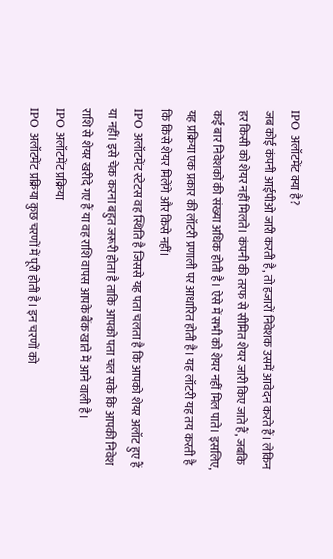IPO अलॉटमेंट क्या है?
जब कोई कंपनी आईपीओ जारी करती है, तो हजारों निवेशक उसमें आवेदन करते हैं। लेकिन हर किसी को शेयर नहीं मिलते। कंपनी की तरफ से सीमित शेयर जारी किए जाते हैं, जबकि कई बार निवेशकों की संख्या अधिक होती है। ऐसे में सभी को शेयर नहीं मिल पाते। इसलिए, यह प्रक्रिया एक प्रकार की लॉटरी प्रणाली पर आधारित होती है। यह लॉटरी यह तय करती है कि किसे शेयर मिलेंगे और किसे नहीं।
IPO अलॉटमेंट स्टेटस वह स्थिति है जिससे यह पता चलता है कि आपको शेयर अलॉट हुए हैं या नहीं। इसे चेक करना बहुत जरूरी होता है ताकि आपको पता चल सके कि आपकी निवेश राशि से शेयर खरीदे गए हैं या वह राशि वापस आपके बैंक खाते में आने वाली है।
IPO अलॉटमेंट प्रक्रिया
IPO अलॉटमेंट प्रक्रिया कुछ चरणों में पूरी होती है। इन चरणों को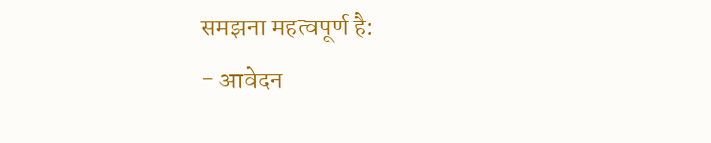समझना महत्वपूर्ण है:
- आवेदन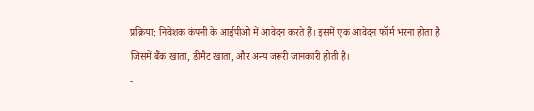प्रक्रिया: निवेशक कंपनी के आईपीओ में आवेदन करते हैं। इसमें एक आवेदन फॉर्म भरना होता है जिसमें बैंक खाता, डीमैट खाता, और अन्य जरूरी जानकारी होती है।
-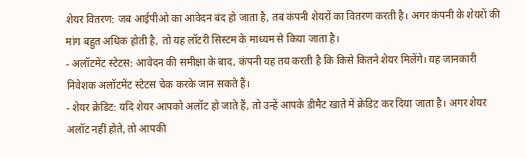शेयर वितरण: जब आईपीओ का आवेदन बंद हो जाता है, तब कंपनी शेयरों का वितरण करती है। अगर कंपनी के शेयरों की मांग बहुत अधिक होती है, तो यह लॉटरी सिस्टम के माध्यम से किया जाता है।
- अलॉटमेंट स्टेटस: आवेदन की समीक्षा के बाद, कंपनी यह तय करती है कि किसे कितने शेयर मिलेंगे। यह जानकारी निवेशक अलॉटमेंट स्टेटस चेक करके जान सकते हैं।
- शेयर क्रेडिट: यदि शेयर आपको अलॉट हो जाते हैं, तो उन्हें आपके डीमैट खाते में क्रेडिट कर दिया जाता है। अगर शेयर अलॉट नहीं होते, तो आपकी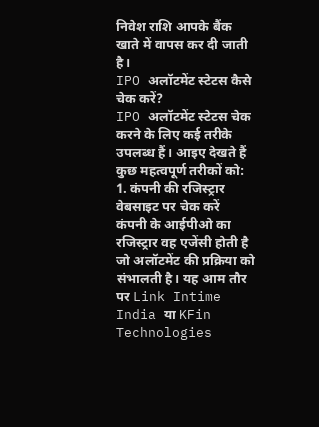निवेश राशि आपके बैंक खाते में वापस कर दी जाती है।
IPO अलॉटमेंट स्टेटस कैसे चेक करें?
IPO अलॉटमेंट स्टेटस चेक करने के लिए कई तरीके उपलब्ध हैं। आइए देखते हैं कुछ महत्वपूर्ण तरीकों को:
1. कंपनी की रजिस्ट्रार वेबसाइट पर चेक करें
कंपनी के आईपीओ का रजिस्ट्रार वह एजेंसी होती है जो अलॉटमेंट की प्रक्रिया को संभालती है। यह आम तौर पर Link Intime India या KFin Technologies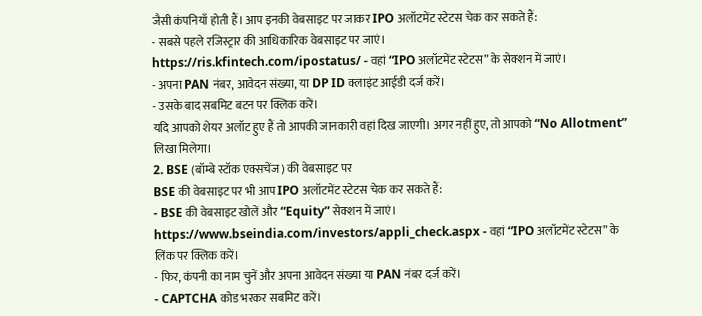जैसी कंपनियाँ होती हैं। आप इनकी वेबसाइट पर जाकर IPO अलॉटमेंट स्टेटस चेक कर सकते हैं:
- सबसे पहले रजिस्ट्रार की आधिकारिक वेबसाइट पर जाएं।
https://ris.kfintech.com/ipostatus/ - वहां “IPO अलॉटमेंट स्टेटस” के सेक्शन में जाएं।
- अपना PAN नंबर, आवेदन संख्या, या DP ID क्लाइंट आईडी दर्ज करें।
- उसके बाद सबमिट बटन पर क्लिक करें।
यदि आपको शेयर अलॉट हुए हैं तो आपकी जानकारी वहां दिख जाएगी। अगर नहीं हुए, तो आपको “No Allotment” लिखा मिलेगा।
2. BSE (बॉम्बे स्टॉक एक्सचेंज) की वेबसाइट पर
BSE की वेबसाइट पर भी आप IPO अलॉटमेंट स्टेटस चेक कर सकते हैं:
- BSE की वेबसाइट खोलें और “Equity” सेक्शन में जाएं।
https://www.bseindia.com/investors/appli_check.aspx - वहां “IPO अलॉटमेंट स्टेटस” के लिंक पर क्लिक करें।
- फिर, कंपनी का नाम चुनें और अपना आवेदन संख्या या PAN नंबर दर्ज करें।
- CAPTCHA कोड भरकर सबमिट करें।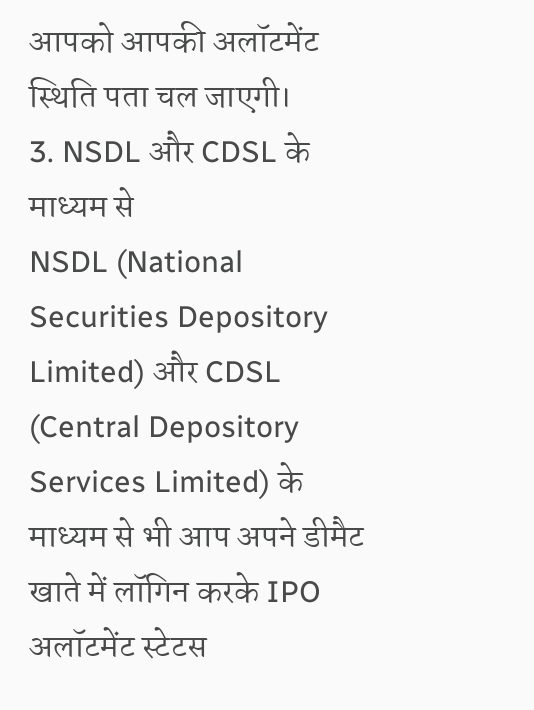आपको आपकी अलॉटमेंट स्थिति पता चल जाएगी।
3. NSDL और CDSL के माध्यम से
NSDL (National Securities Depository Limited) और CDSL (Central Depository Services Limited) के माध्यम से भी आप अपने डीमैट खाते में लॉगिन करके IPO अलॉटमेंट स्टेटस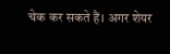चेक कर सकते हैं। अगर शेयर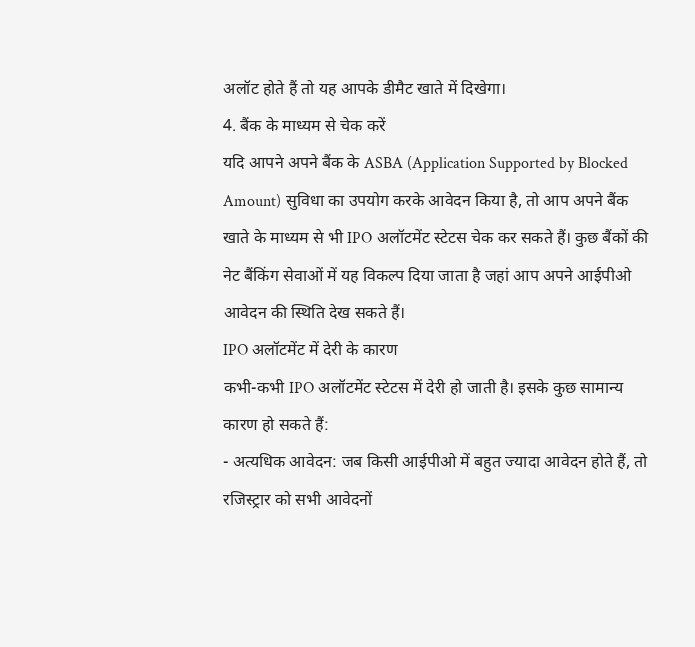अलॉट होते हैं तो यह आपके डीमैट खाते में दिखेगा।
4. बैंक के माध्यम से चेक करें
यदि आपने अपने बैंक के ASBA (Application Supported by Blocked Amount) सुविधा का उपयोग करके आवेदन किया है, तो आप अपने बैंक खाते के माध्यम से भी IPO अलॉटमेंट स्टेटस चेक कर सकते हैं। कुछ बैंकों की नेट बैंकिंग सेवाओं में यह विकल्प दिया जाता है जहां आप अपने आईपीओ आवेदन की स्थिति देख सकते हैं।
IPO अलॉटमेंट में देरी के कारण
कभी-कभी IPO अलॉटमेंट स्टेटस में देरी हो जाती है। इसके कुछ सामान्य कारण हो सकते हैं:
- अत्यधिक आवेदन: जब किसी आईपीओ में बहुत ज्यादा आवेदन होते हैं, तो रजिस्ट्रार को सभी आवेदनों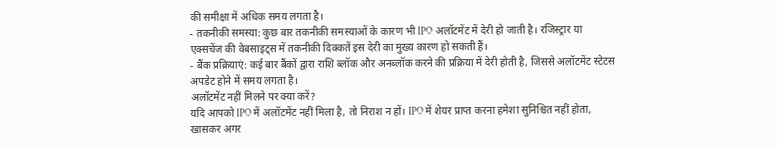की समीक्षा में अधिक समय लगता है।
- तकनीकी समस्या: कुछ बार तकनीकी समस्याओं के कारण भी IPO अलॉटमेंट में देरी हो जाती है। रजिस्ट्रार या एक्सचेंज की वेबसाइट्स में तकनीकी दिक्कतें इस देरी का मुख्य कारण हो सकती हैं।
- बैंक प्रक्रियाएं: कई बार बैंकों द्वारा राशि ब्लॉक और अनब्लॉक करने की प्रक्रिया में देरी होती है, जिससे अलॉटमेंट स्टेटस अपडेट होने में समय लगता है।
अलॉटमेंट नहीं मिलने पर क्या करें?
यदि आपको IPO में अलॉटमेंट नहीं मिला है, तो निराश न हों। IPO में शेयर प्राप्त करना हमेशा सुनिश्चित नहीं होता, खासकर अगर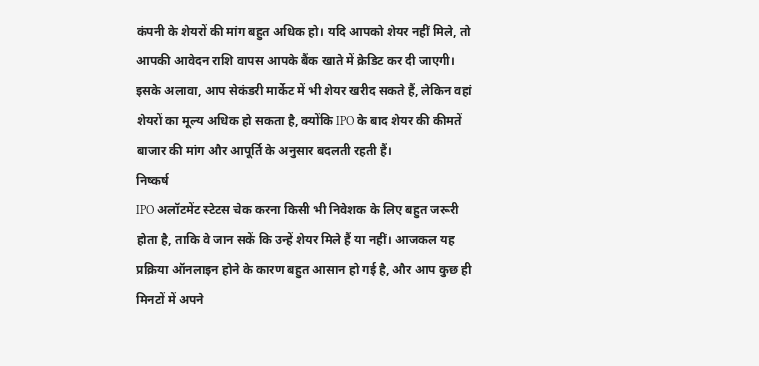कंपनी के शेयरों की मांग बहुत अधिक हो। यदि आपको शेयर नहीं मिले, तो आपकी आवेदन राशि वापस आपके बैंक खाते में क्रेडिट कर दी जाएगी।
इसके अलावा, आप सेकंडरी मार्केट में भी शेयर खरीद सकते हैं, लेकिन वहां शेयरों का मूल्य अधिक हो सकता है, क्योंकि IPO के बाद शेयर की कीमतें बाजार की मांग और आपूर्ति के अनुसार बदलती रहती हैं।
निष्कर्ष
IPO अलॉटमेंट स्टेटस चेक करना किसी भी निवेशक के लिए बहुत जरूरी होता है, ताकि वे जान सकें कि उन्हें शेयर मिले हैं या नहीं। आजकल यह प्रक्रिया ऑनलाइन होने के कारण बहुत आसान हो गई है, और आप कुछ ही मिनटों में अपने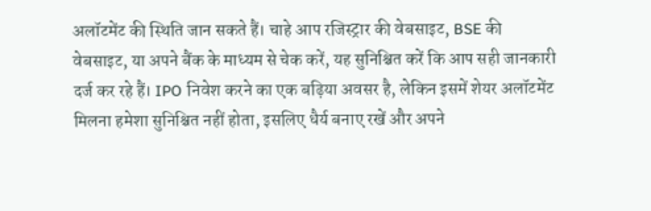अलॉटमेंट की स्थिति जान सकते हैं। चाहे आप रजिस्ट्रार की वेबसाइट, BSE की वेबसाइट, या अपने बैंक के माध्यम से चेक करें, यह सुनिश्चित करें कि आप सही जानकारी दर्ज कर रहे हैं। IPO निवेश करने का एक बढ़िया अवसर है, लेकिन इसमें शेयर अलॉटमेंट मिलना हमेशा सुनिश्चित नहीं होता, इसलिए धैर्य बनाए रखें और अपने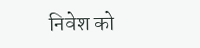निवेश को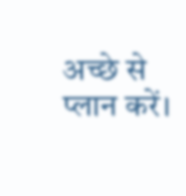अच्छे से प्लान करें।